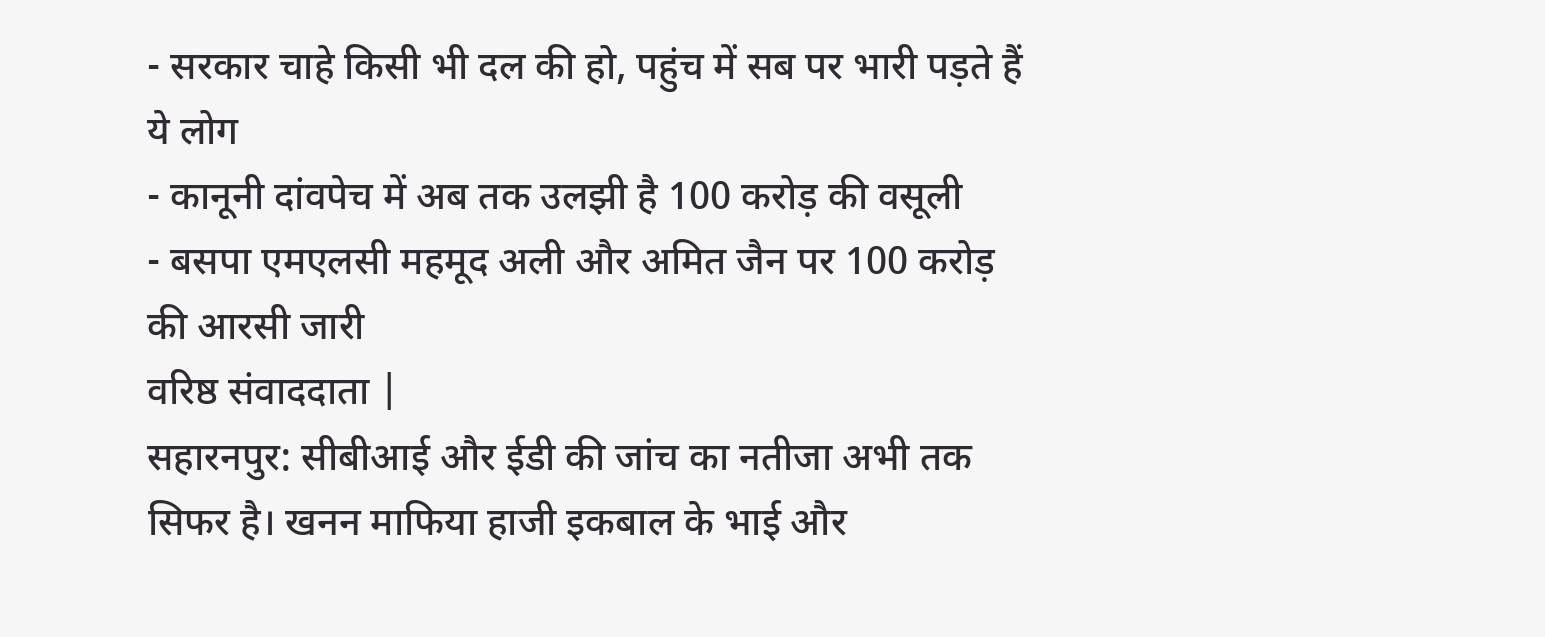- सरकार चाहे किसी भी दल की हो, पहुंच में सब पर भारी पड़ते हैं ये लोग
- कानूनी दांवपेच में अब तक उलझी है 100 करोड़ की वसूली
- बसपा एमएलसी महमूद अली और अमित जैन पर 100 करोड़ की आरसी जारी
वरिष्ठ संवाददाता |
सहारनपुर: सीबीआई और ईडी की जांच का नतीजा अभी तक सिफर है। खनन माफिया हाजी इकबाल के भाई और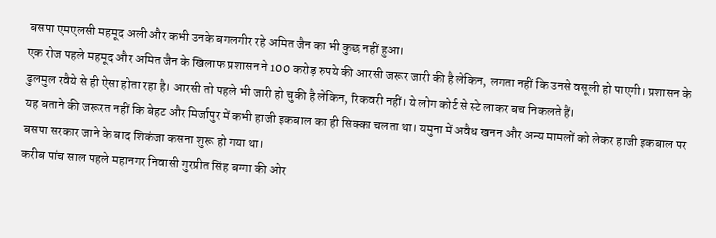बसपा एमएलसी महमूद अली और कभी उनके बगलगीर रहे अमित जैन का भी कुछ नहीं हुआ।
एक रोज पहले महमूद और अमित जैन के खिलाफ प्रशासन ने 100 करोड़ रुपये की आरसी जरूर जारी की है लेकिन, लगता नहीं कि उनसे वसूली हो पाएगी। प्रशासन के ढुलमुल रवैये से ही ऐसा होता रहा है। आरसी तो पहले भी जारी हो चुकी है लेकिन, रिकवरी नहीं। ये लोग कोर्ट से स्टे लाकर बच निकलते हैं।
यह बताने की जरूरत नहीं कि बेहट और मिर्जापुर में कभी हाजी इकबाल का ही सिक्का चलता था। यमुना में अवैध खनन और अन्य मामलों को लेकर हाजी इकबाल पर बसपा सरकार जाने के बाद शिकंजा कसना शुरू हो गया था।
करीब पांच साल पहले महानगर निवासी गुरप्रीत सिंह बग्गा की ओर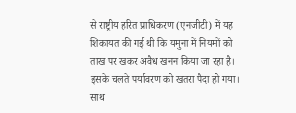से राष्ट्रीय हरित प्राधिकरण (एनजीटी) में यह शिकायत की गई थी कि यमुना में नियमों को ताख पर खकर अवैध खनन किया जा रहा है।
इसके चलते पर्यावरण को खतरा पैदा हो गया। साथ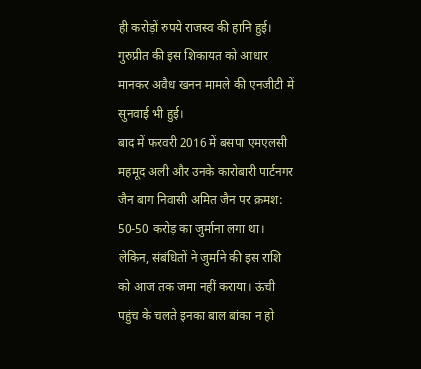ही करोड़ों रुपये राजस्व की हानि हुई। गुरुप्रीत की इस शिकायत को आधार मानकर अवैध खनन मामले की एनजीटी में सुनवाई भी हुई।
बाद में फरवरी 2016 में बसपा एमएलसी महमूद अली और उनके कारोबारी पार्टनगर जैन बाग निवासी अमित जैन पर क्रमश: 50-50 करोड़ का जुर्माना लगा था। लेकिन, संबंधितों ने जुर्माने की इस राशि को आज तक जमा नहीं कराया। ऊंची पहुंच के चलते इनका बाल बांका न हो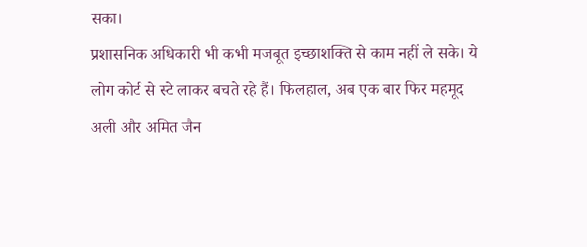सका।
प्रशासनिक अधिकारी भी कभी मजबूत इच्छाशक्ति से काम नहीं ले सके। ये लोग कोर्ट से स्टे लाकर बचते रहे हैं। फिलहाल, अब एक बार फिर महमूद अली और अमित जैन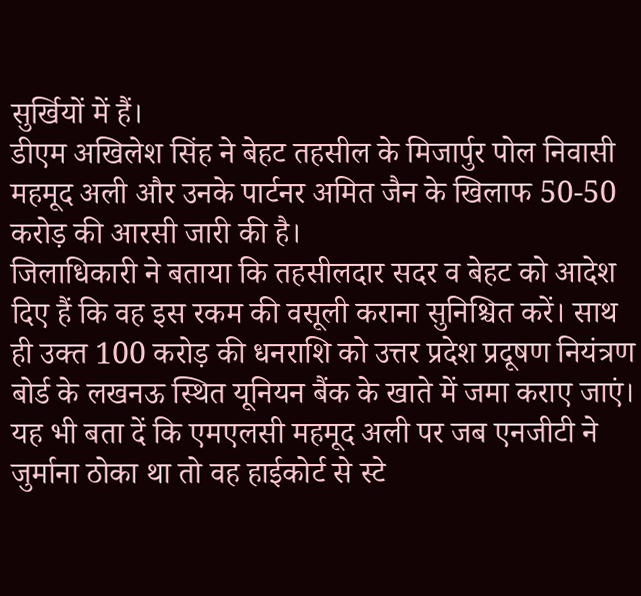सुर्खियों में हैं।
डीएम अखिलेश सिंह ने बेहट तहसील के मिजार्पुर पोल निवासी महमूद अली और उनके पार्टनर अमित जैन के खिलाफ 50-50 करोड़ की आरसी जारी की है।
जिलाधिकारी ने बताया कि तहसीलदार सदर व बेहट को आदेश दिए हैं कि वह इस रकम की वसूली कराना सुनिश्चित करें। साथ ही उक्त 100 करोड़ की धनराशि को उत्तर प्रदेश प्रदूषण नियंत्रण बोर्ड के लखनऊ स्थित यूनियन बैंक के खाते में जमा कराए जाएं।
यह भी बता दें कि एमएलसी महमूद अली पर जब एनजीटी ने जुर्माना ठोका था तो वह हाईकोर्ट से स्टे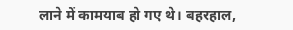लाने में कामयाब हो गए थे। बहरहाल,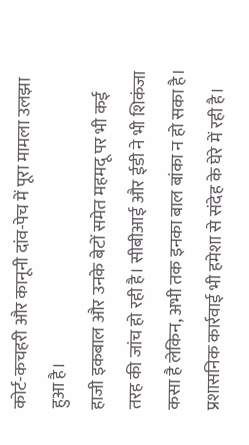कोर्ट-कचहरी और कानूनी दांव-पेच में पूरा मामला उलझा हुआ है।
हाजी इकबाल और उनके बेटों समेत महमदू पर भी कई तरह की जांच हो रही है। सीबीआई और ईडी ने भी शिकंजा कसा है लेकिन, अभी तक इनका बाल बांका न हो सका है। प्रशासनिक कार्रवाई भी हमेशा से संदेह के घेरे में रही है।